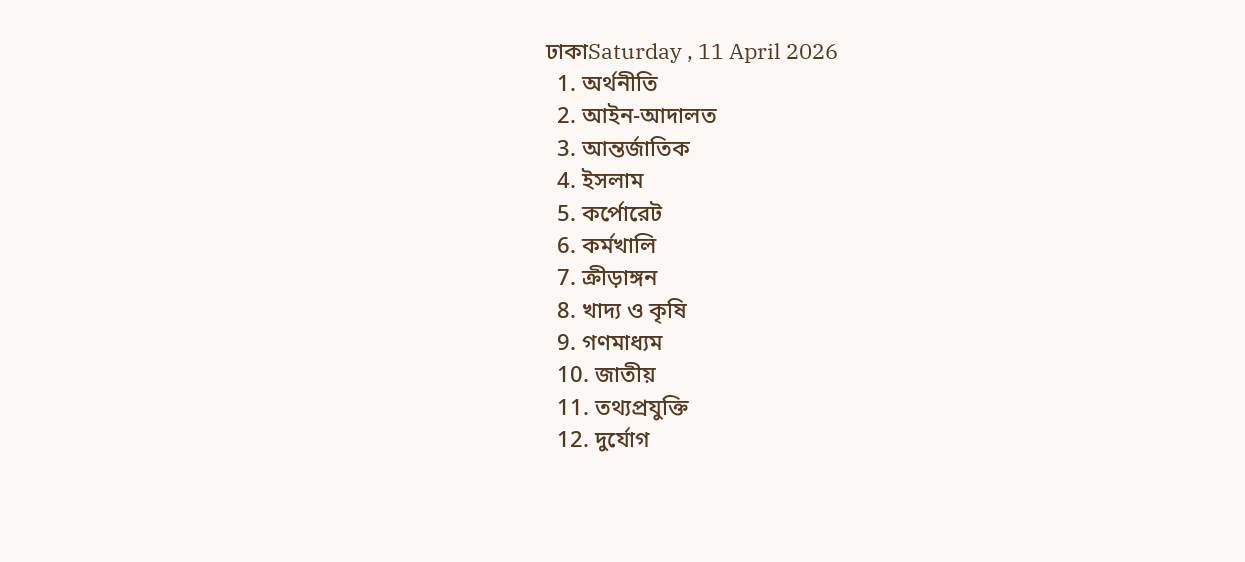ঢাকাSaturday , 11 April 2026
  1. অর্থনীতি
  2. আইন-আদালত
  3. আন্তর্জাতিক
  4. ইসলাম
  5. কর্পোরেট
  6. কর্মখালি
  7. ক্রীড়াঙ্গন
  8. খাদ্য ও কৃষি
  9. গণমাধ্যম
  10. জাতীয়
  11. তথ্যপ্রযুক্তি
  12. দুর্যোগ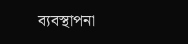ব্যবস্থাপনা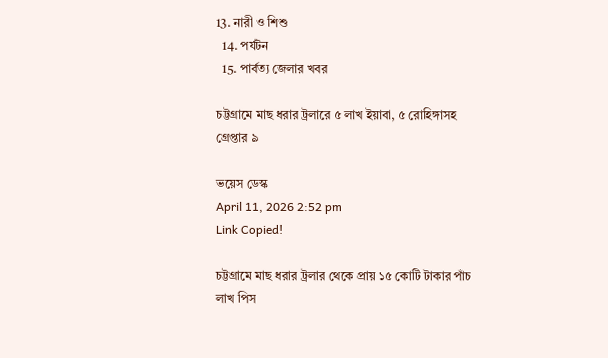13. নারী ও শিশু
  14. পর্যটন
  15. পার্বত্য জেলার খবর

চট্টগ্রামে মাছ ধরার ট্রলারে ৫ লাখ ইয়াবা, ৫ রোহিঙ্গাসহ গ্রেপ্তার ৯

ভয়েস ডেস্ক
April 11, 2026 2:52 pm
Link Copied!

চট্টগ্রামে মাছ ধরার ট্রলার থেকে প্রায় ১৫ কোটি টাকার পাঁচ লাখ পিস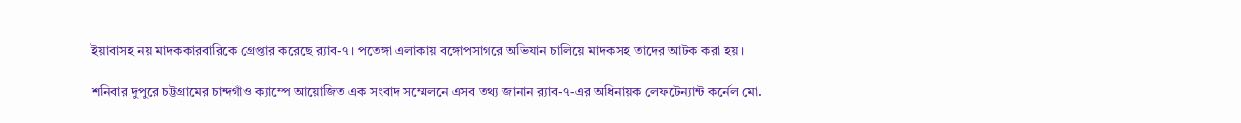ইয়াবাসহ নয় মাদককারবারিকে গ্রেপ্তার করেছে র‌্যাব-৭। পতেঙ্গা এলাকায় বঙ্গোপসাগরে অভিযান চালিয়ে মাদকসহ তাদের আটক করা হয়।

শনিবার দুপুরে চট্টগ্রামের চান্দগাঁও ক্যাম্পে আয়োজিত এক সংবাদ সম্মেলনে এসব তথ্য জানান র‌্যাব-৭-এর অধিনায়ক লেফটেন্যান্ট কর্নেল মো.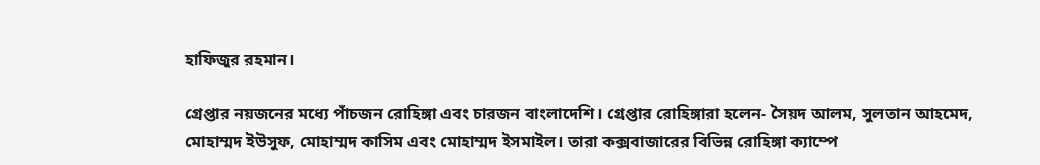হাফিজুর রহমান।

গ্রেপ্তার নয়জনের মধ্যে পাঁচজন রোহিঙ্গা এবং চারজন বাংলাদেশি। গ্রেপ্তার রোহিঙ্গারা হলেন- সৈয়দ আলম, সুলতান আহমেদ, মোহাম্মদ ইউসুফ, মোহাম্মদ কাসিম এবং মোহাম্মদ ইসমাইল। তারা কক্সবাজারের বিভিন্ন রোহিঙ্গা ক্যাম্পে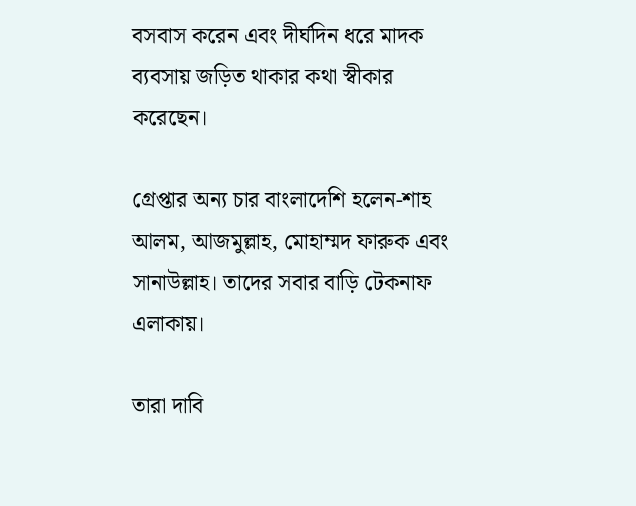বসবাস করেন এবং দীর্ঘদিন ধরে মাদক ব্যবসায় জড়িত থাকার কথা স্বীকার করেছেন।

গ্রেপ্তার অন্য চার বাংলাদেশি হলেন-শাহ আলম, আজমুল্লাহ, মোহাম্মদ ফারুক এবং সানাউল্লাহ। তাদের সবার বাড়ি টেকনাফ এলাকায়।

তারা দাবি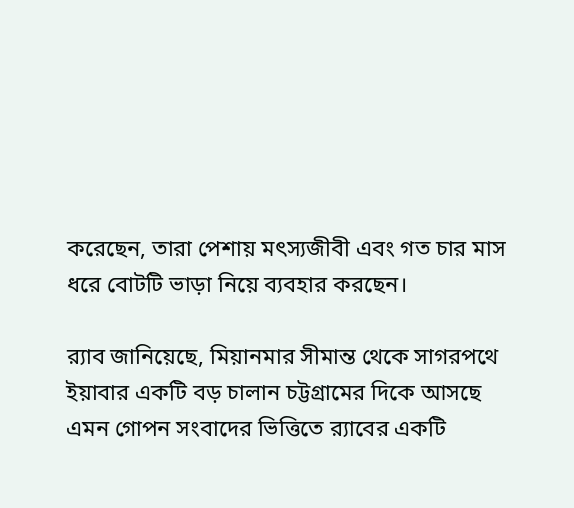করেছেন, তারা পেশায় মৎস্যজীবী এবং গত চার মাস ধরে বোটটি ভাড়া নিয়ে ব্যবহার করছেন।

র‌্যাব জানিয়েছে, মিয়ানমার সীমান্ত থেকে সাগরপথে ইয়াবার একটি বড় চালান চট্টগ্রামের দিকে আসছে এমন গোপন সংবাদের ভিত্তিতে র‌্যাবের একটি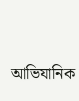আভিযানিক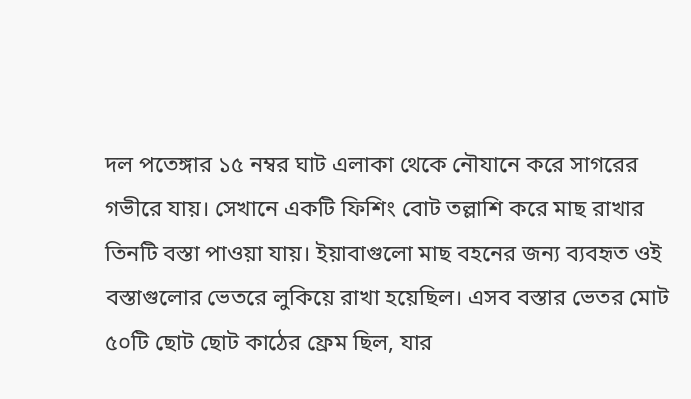দল পতেঙ্গার ১৫ নম্বর ঘাট এলাকা থেকে নৌযানে করে সাগরের গভীরে যায়। সেখানে একটি ফিশিং বোট তল্লাশি করে মাছ রাখার তিনটি বস্তা পাওয়া যায়। ইয়াবাগুলো মাছ বহনের জন্য ব্যবহৃত ওই বস্তাগুলোর ভেতরে লুকিয়ে রাখা হয়েছিল। এসব বস্তার ভেতর মোট ৫০টি ছোট ছোট কাঠের ফ্রেম ছিল, যার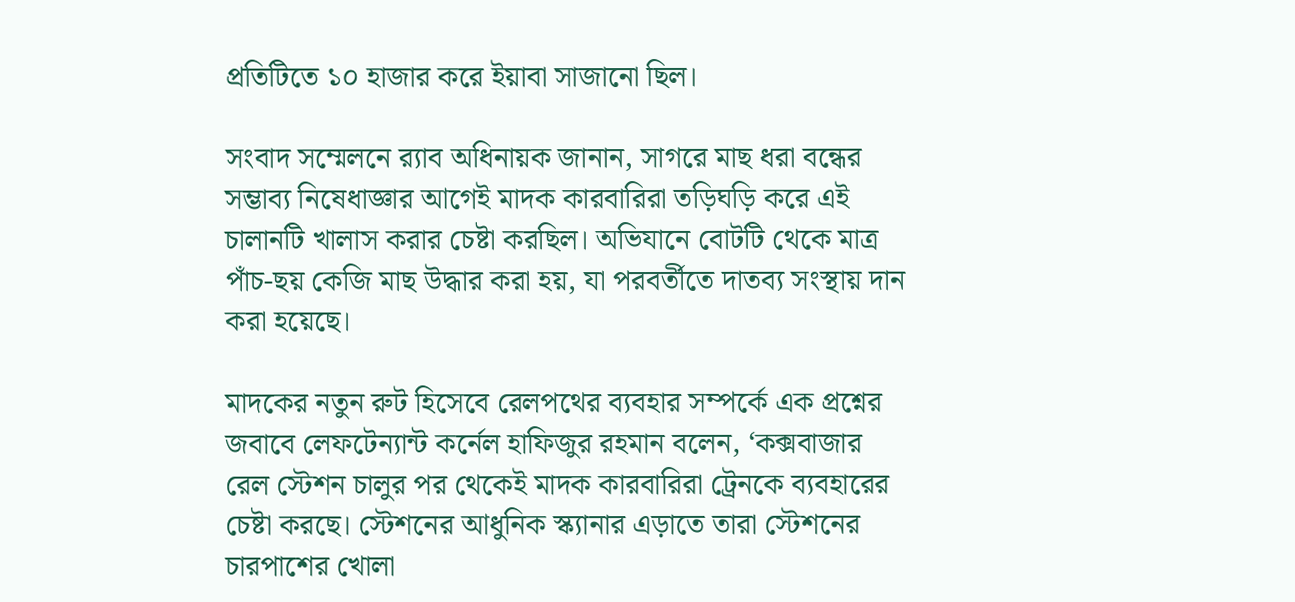প্রতিটিতে ১০ হাজার করে ইয়াবা সাজানো ছিল।

সংবাদ সম্মেলনে র‌্যাব অধিনায়ক জানান, সাগরে মাছ ধরা বন্ধের সম্ভাব্য নিষেধাজ্ঞার আগেই মাদক কারবারিরা তড়িঘড়ি করে এই চালানটি খালাস করার চেষ্টা করছিল। অভিযানে বোটটি থেকে মাত্র পাঁচ-ছয় কেজি মাছ উদ্ধার করা হয়, যা পরবর্তীতে দাতব্য সংস্থায় দান করা হয়েছে।

মাদকের নতুন রুট হিসেবে রেলপথের ব্যবহার সম্পর্কে এক প্রশ্নের জবাবে লেফটেন্যান্ট কর্নেল হাফিজুর রহমান বলেন, ‘কক্সবাজার রেল স্টেশন চালুর পর থেকেই মাদক কারবারিরা ট্রেনকে ব্যবহারের চেষ্টা করছে। স্টেশনের আধুনিক স্ক্যানার এড়াতে তারা স্টেশনের চারপাশের খোলা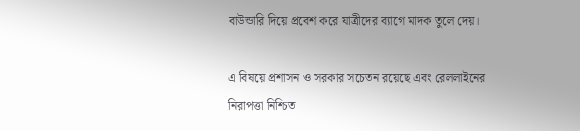বাউন্ডারি দিয়ে প্রবেশ করে যাত্রীদের ব্যাগে মাদক তুলে দেয়।

এ বিষয়ে প্রশাসন ও সরকার সচেতন রয়েছে এবং রেললাইনের নিরাপত্তা নিশ্চিত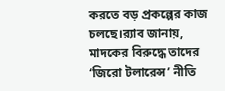করতে বড় প্রকল্পের কাজ চলছে।র‌্যাব জানায়, মাদকের বিরুদ্ধে তাদের ‘জিরো টলারেন্স’ নীতি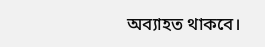অব্যাহত থাকবে।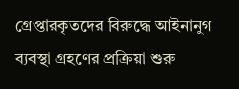গ্রেপ্তারকৃতদের বিরুদ্ধে আইনানুগ ব্যবস্থা গ্রহণের প্রক্রিয়া শুরু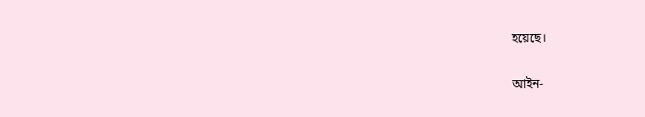হয়েছে।

আইন-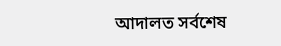আদালত সর্বশেষ